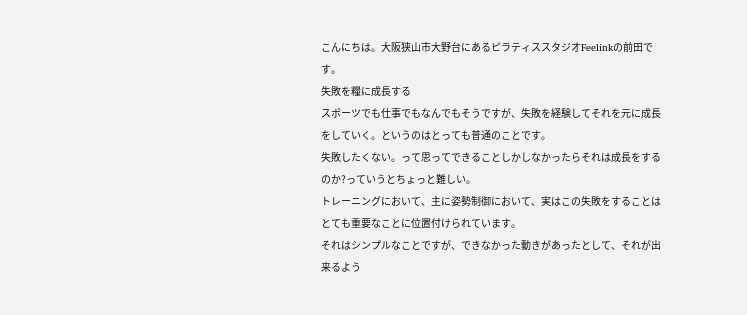こんにちは。大阪狭山市大野台にあるピラティススタジオFeelinkの前田です。
失敗を糧に成長する
スポーツでも仕事でもなんでもそうですが、失敗を経験してそれを元に成長をしていく。というのはとっても普通のことです。
失敗したくない。って思ってできることしかしなかったらそれは成長をするのか?っていうとちょっと難しい。
トレーニングにおいて、主に姿勢制御において、実はこの失敗をすることはとても重要なことに位置付けられています。
それはシンプルなことですが、できなかった動きがあったとして、それが出来るよう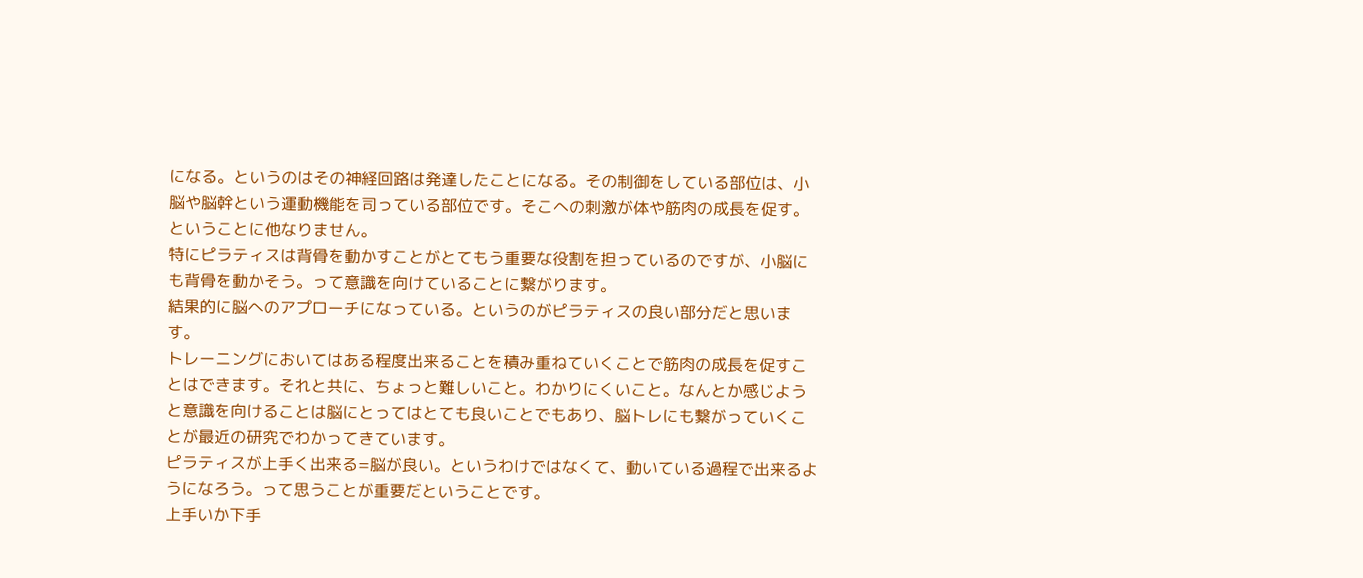になる。というのはその神経回路は発達したことになる。その制御をしている部位は、小脳や脳幹という運動機能を司っている部位です。そこへの刺激が体や筋肉の成長を促す。ということに他なりません。
特にピラティスは背骨を動かすことがとてもう重要な役割を担っているのですが、小脳にも背骨を動かそう。って意識を向けていることに繋がります。
結果的に脳へのアプローチになっている。というのがピラティスの良い部分だと思います。
トレーニングにおいてはある程度出来ることを積み重ねていくことで筋肉の成長を促すことはできます。それと共に、ちょっと難しいこと。わかりにくいこと。なんとか感じようと意識を向けることは脳にとってはとても良いことでもあり、脳トレにも繋がっていくことが最近の研究でわかってきています。
ピラティスが上手く出来る=脳が良い。というわけではなくて、動いている過程で出来るようになろう。って思うことが重要だということです。
上手いか下手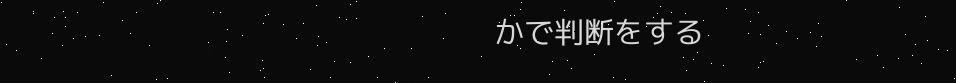かで判断をする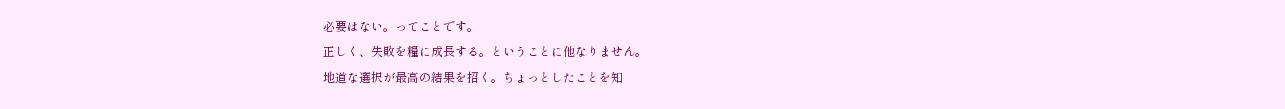必要はない。ってことです。
正しく、失敗を糧に成長する。ということに他なりません。
地道な選択が最高の結果を招く。ちょっとしたことを知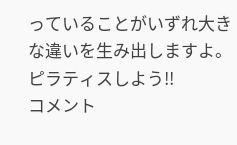っていることがいずれ大きな違いを生み出しますよ。
ピラティスしよう!!
コメント